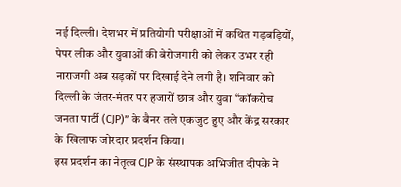नई दिल्ली। देशभर में प्रतियोगी परीक्षाओं में कथित गड़बड़ियों, पेपर लीक और युवाओं की बेरोजगारी को लेकर उभर रही नाराजगी अब सड़कों पर दिखाई देने लगी है। शनिवार को दिल्ली के जंतर-मंतर पर हजारों छात्र और युवा “कॉकरोच जनता पार्टी (CJP)” के बैनर तले एकजुट हुए और केंद्र सरकार के खिलाफ जोरदार प्रदर्शन किया।
इस प्रदर्शन का नेतृत्व CJP के संस्थापक अभिजीत दीपके ने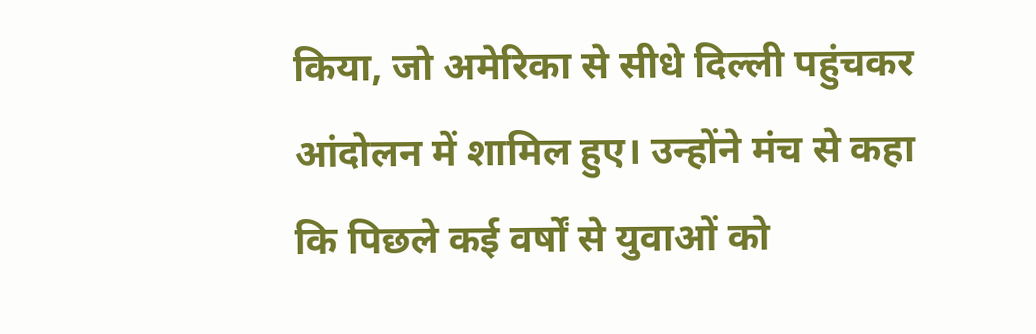किया, जो अमेरिका से सीधे दिल्ली पहुंचकर आंदोलन में शामिल हुए। उन्होंने मंच से कहा कि पिछले कई वर्षों से युवाओं को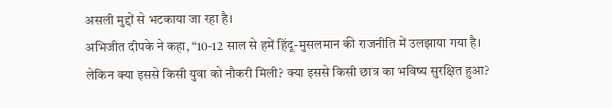असली मुद्दों से भटकाया जा रहा है।
अभिजीत दीपके ने कहा, “10-12 साल से हमें हिंदू-मुसलमान की राजनीति में उलझाया गया है। लेकिन क्या इससे किसी युवा को नौकरी मिली? क्या इससे किसी छात्र का भविष्य सुरक्षित हुआ?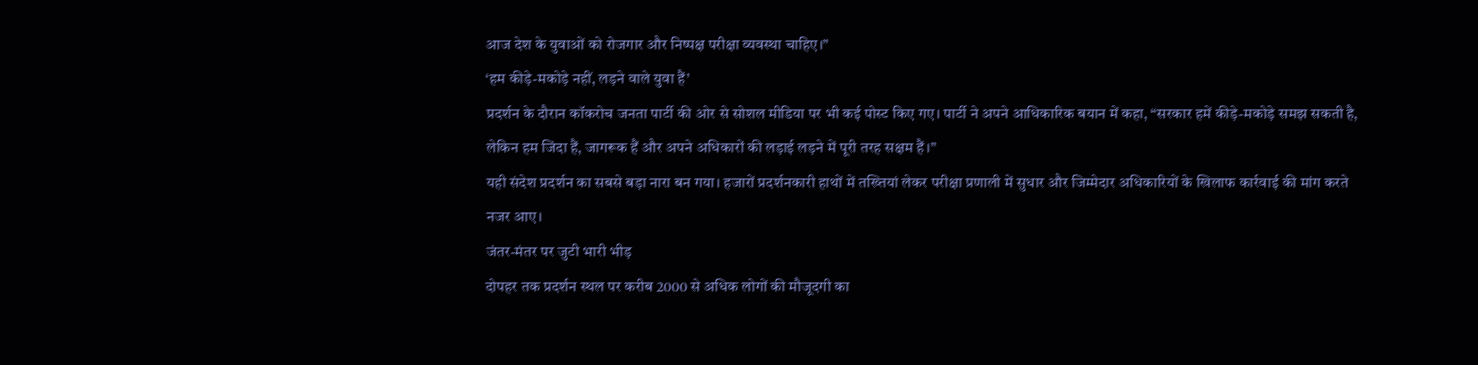आज देश के युवाओं को रोजगार और निष्पक्ष परीक्षा व्यवस्था चाहिए।”
‘हम कीड़े-मकोड़े नहीं, लड़ने वाले युवा हैं’
प्रदर्शन के दौरान कॉकरोच जनता पार्टी की ओर से सोशल मीडिया पर भी कई पोस्ट किए गए। पार्टी ने अपने आधिकारिक बयान में कहा, “सरकार हमें कीड़े-मकोड़े समझ सकती है, लेकिन हम जिंदा हैं, जागरूक हैं और अपने अधिकारों की लड़ाई लड़ने में पूरी तरह सक्षम हैं।”
यही संदेश प्रदर्शन का सबसे बड़ा नारा बन गया। हजारों प्रदर्शनकारी हाथों में तख्तियां लेकर परीक्षा प्रणाली में सुधार और जिम्मेदार अधिकारियों के खिलाफ कार्रवाई की मांग करते नजर आए।
जंतर-मंतर पर जुटी भारी भीड़
दोपहर तक प्रदर्शन स्थल पर करीब 2000 से अधिक लोगों की मौजूदगी का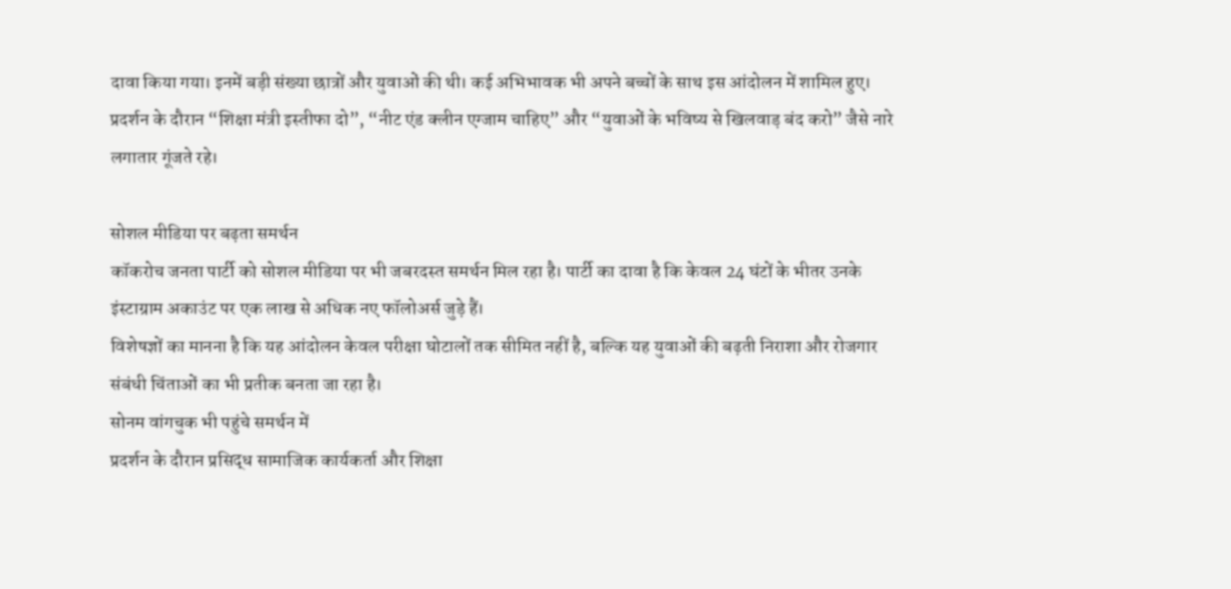दावा किया गया। इनमें बड़ी संख्या छात्रों और युवाओं की थी। कई अभिभावक भी अपने बच्चों के साथ इस आंदोलन में शामिल हुए।
प्रदर्शन के दौरान “शिक्षा मंत्री इस्तीफा दो”, “नीट एंड क्लीन एग्जाम चाहिए” और “युवाओं के भविष्य से खिलवाड़ बंद करो” जैसे नारे लगातार गूंजते रहे।

सोशल मीडिया पर बढ़ता समर्थन
कॉकरोच जनता पार्टी को सोशल मीडिया पर भी जबरदस्त समर्थन मिल रहा है। पार्टी का दावा है कि केवल 24 घंटों के भीतर उनके इंस्टाग्राम अकाउंट पर एक लाख से अधिक नए फॉलोअर्स जुड़े हैं।
विशेषज्ञों का मानना है कि यह आंदोलन केवल परीक्षा घोटालों तक सीमित नहीं है, बल्कि यह युवाओं की बढ़ती निराशा और रोजगार संबंधी चिंताओं का भी प्रतीक बनता जा रहा है।
सोनम वांगचुक भी पहुंचे समर्थन में
प्रदर्शन के दौरान प्रसिद्ध सामाजिक कार्यकर्ता और शिक्षा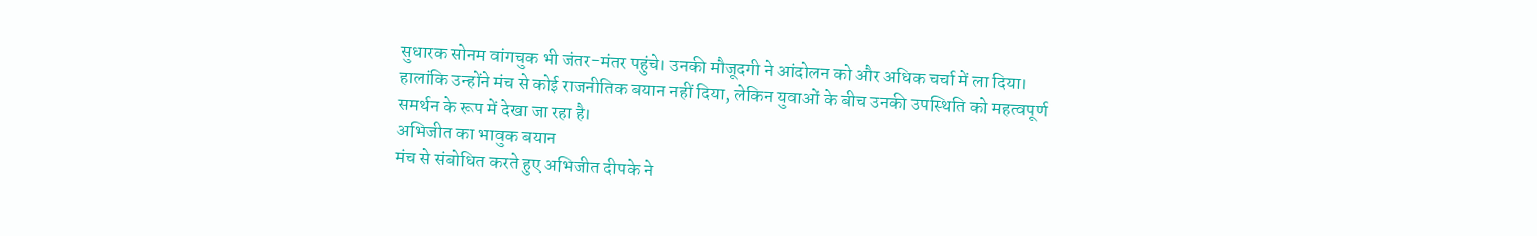सुधारक सोनम वांगचुक भी जंतर-मंतर पहुंचे। उनकी मौजूदगी ने आंदोलन को और अधिक चर्चा में ला दिया।
हालांकि उन्होंने मंच से कोई राजनीतिक बयान नहीं दिया, लेकिन युवाओं के बीच उनकी उपस्थिति को महत्वपूर्ण समर्थन के रूप में देखा जा रहा है।
अभिजीत का भावुक बयान
मंच से संबोधित करते हुए अभिजीत दीपके ने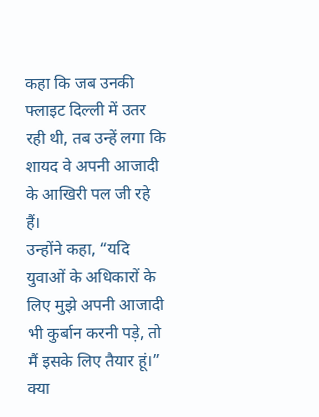कहा कि जब उनकी फ्लाइट दिल्ली में उतर रही थी, तब उन्हें लगा कि शायद वे अपनी आजादी के आखिरी पल जी रहे हैं।
उन्होंने कहा, “यदि युवाओं के अधिकारों के लिए मुझे अपनी आजादी भी कुर्बान करनी पड़े, तो मैं इसके लिए तैयार हूं।”
क्या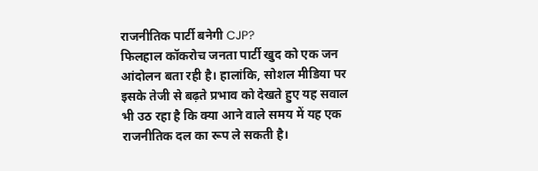राजनीतिक पार्टी बनेगी CJP?
फिलहाल कॉकरोच जनता पार्टी खुद को एक जन आंदोलन बता रही है। हालांकि, सोशल मीडिया पर इसके तेजी से बढ़ते प्रभाव को देखते हुए यह सवाल भी उठ रहा है कि क्या आने वाले समय में यह एक राजनीतिक दल का रूप ले सकती है।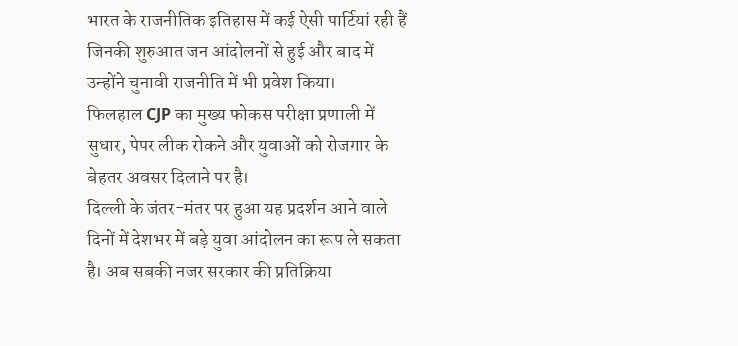भारत के राजनीतिक इतिहास में कई ऐसी पार्टियां रही हैं जिनकी शुरुआत जन आंदोलनों से हुई और बाद में उन्होंने चुनावी राजनीति में भी प्रवेश किया।
फिलहाल CJP का मुख्य फोकस परीक्षा प्रणाली में सुधार, पेपर लीक रोकने और युवाओं को रोजगार के बेहतर अवसर दिलाने पर है।
दिल्ली के जंतर-मंतर पर हुआ यह प्रदर्शन आने वाले दिनों में देशभर में बड़े युवा आंदोलन का रूप ले सकता है। अब सबकी नजर सरकार की प्रतिक्रिया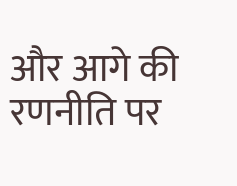और आगे की रणनीति पर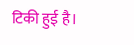टिकी हुई है।